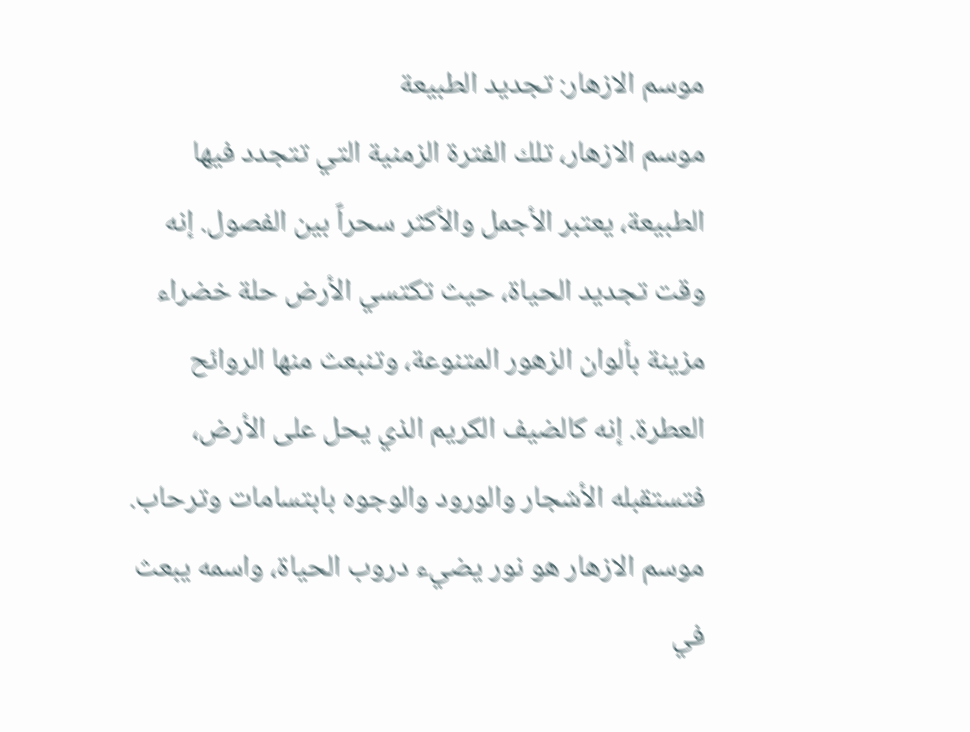موسم الازهار: تجديد الطبيعة
موسم الازهار، تلك الفترة الزمنية التي تتجدد فيها الطبيعة، يعتبر الأجمل والأكثر سحراً بين الفصول. إنه وقت تجديد الحياة، حيث تكتسي الأرض حلة خضراء مزينة بألوان الزهور المتنوعة، وتنبعث منها الروائح العطرة. إنه كالضيف الكريم الذي يحل على الأرض، فتستقبله الأشجار والورود والوجوه بابتسامات وترحاب.
موسم الازهار هو نور يضيء دروب الحياة، واسمه يبعث في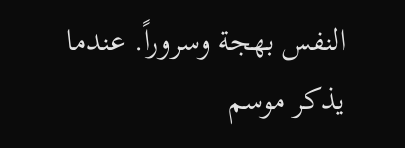النفس بهجة وسروراً. عندما يذكر موسم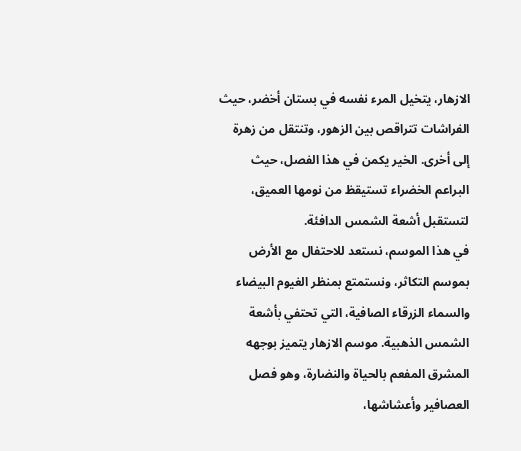الازهار، يتخيل المرء نفسه في بستان أخضر، حيث الفراشات تتراقص بين الزهور، وتنتقل من زهرة إلى أخرى. الخير يكمن في هذا الفصل، حيث البراعم الخضراء تستيقظ من نومها العميق، لتستقبل أشعة الشمس الدافئة.
في هذا الموسم، نستعد للاحتفال مع الأرض بموسم التكاثر، ونستمتع بمنظر الغيوم البيضاء والسماء الزرقاء الصافية، التي تحتفي بأشعة الشمس الذهبية. موسم الازهار يتميز بوجهه المشرق المفعم بالحياة والنضارة، وهو فصل العصافير وأعشاشها،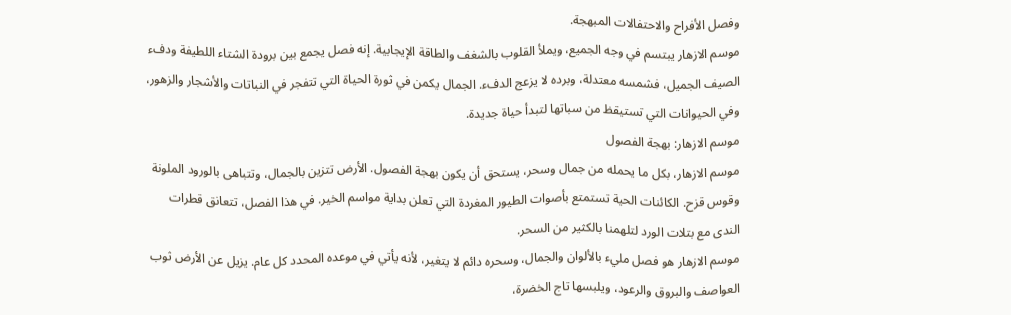وفصل الأفراح والاحتفالات المبهجة.
موسم الازهار يبتسم في وجه الجميع، ويملأ القلوب بالشغف والطاقة الإيجابية. إنه فصل يجمع بين برودة الشتاء اللطيفة ودفء الصيف الجميل، فشمسه معتدلة، وبرده لا يزعج الدفء. الجمال يكمن في ثورة الحياة التي تتفجر في النباتات والأشجار والزهور، وفي الحيوانات التي تستيقظ من سباتها لتبدأ حياة جديدة.
موسم الازهار: بهجة الفصول
موسم الازهار، بكل ما يحمله من جمال وسحر، يستحق أن يكون بهجة الفصول. الأرض تتزين بالجمال، وتتباهى بالورود الملونة وقوس قزح. الكائنات الحية تستمتع بأصوات الطيور المغردة التي تعلن بداية مواسم الخير. في هذا الفصل، تتعانق قطرات الندى مع بتلات الورد لتلهمنا بالكثير من السحر.
موسم الازهار هو فصل مليء بالألوان والجمال، وسحره دائم لا يتغير، لأنه يأتي في موعده المحدد كل عام. يزيل عن الأرض ثوب العواصف والبروق والرعود، ويلبسها تاج الخضرة،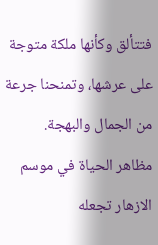فتتألق وكأنها ملكة متوجة على عرشها، وتمنحنا جرعة من الجمال والبهجة.
مظاهر الحياة في موسم الازهار تجعله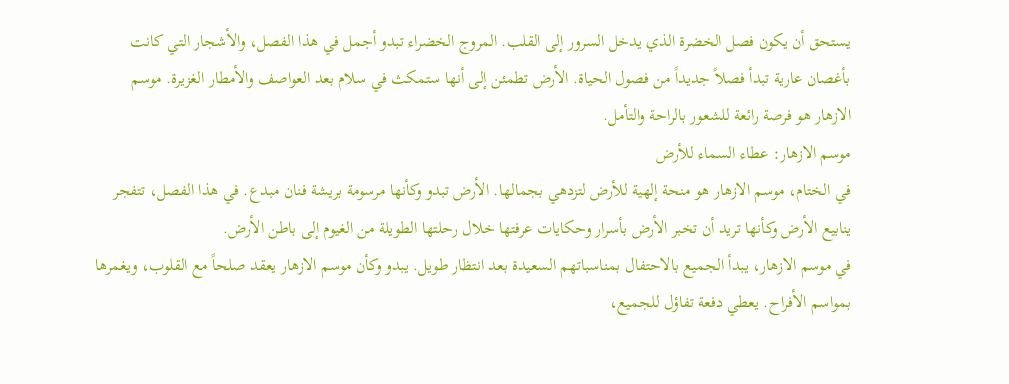يستحق أن يكون فصل الخضرة الذي يدخل السرور إلى القلب. المروج الخضراء تبدو أجمل في هذا الفصل، والأشجار التي كانت بأغصان عارية تبدأ فصلاً جديداً من فصول الحياة. الأرض تطمئن إلى أنها ستمكث في سلام بعد العواصف والأمطار الغزيرة. موسم الازهار هو فرصة رائعة للشعور بالراحة والتأمل.
موسم الازهار: عطاء السماء للأرض
في الختام، موسم الازهار هو منحة إلهية للأرض لتزدهي بجمالها. الأرض تبدو وكأنها مرسومة بريشة فنان مبدع. في هذا الفصل، تتفجر ينابيع الأرض وكأنها تريد أن تخبر الأرض بأسرار وحكايات عرفتها خلال رحلتها الطويلة من الغيوم إلى باطن الأرض.
في موسم الازهار، يبدأ الجميع بالاحتفال بمناسباتهم السعيدة بعد انتظار طويل. يبدو وكأن موسم الازهار يعقد صلحاً مع القلوب، ويغمرها بمواسم الأفراح. يعطي دفعة تفاؤل للجميع،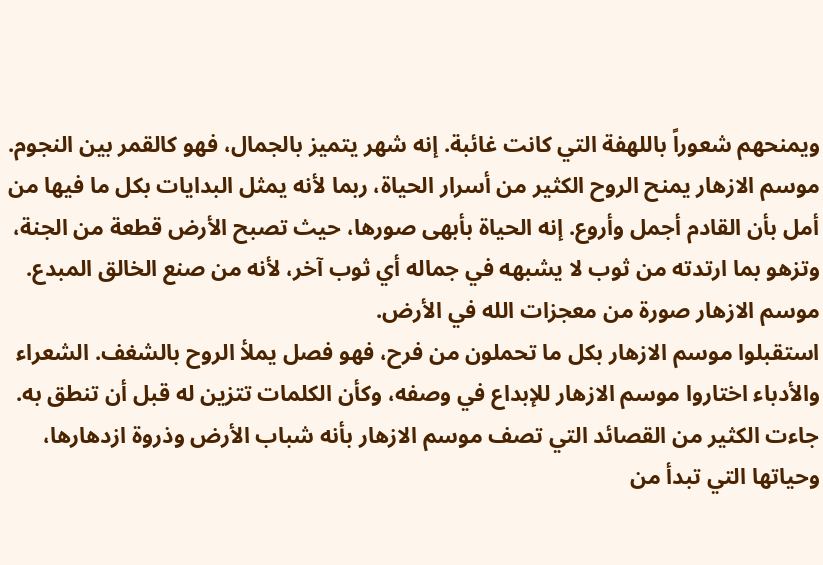ويمنحهم شعوراً باللهفة التي كانت غائبة. إنه شهر يتميز بالجمال، فهو كالقمر بين النجوم.
موسم الازهار يمنح الروح الكثير من أسرار الحياة، ربما لأنه يمثل البدايات بكل ما فيها من أمل بأن القادم أجمل وأروع. إنه الحياة بأبهى صورها، حيث تصبح الأرض قطعة من الجنة، وتزهو بما ارتدته من ثوب لا يشبهه في جماله أي ثوب آخر، لأنه من صنع الخالق المبدع. موسم الازهار صورة من معجزات الله في الأرض.
استقبلوا موسم الازهار بكل ما تحملون من فرح، فهو فصل يملأ الروح بالشغف. الشعراء والأدباء اختاروا موسم الازهار للإبداع في وصفه، وكأن الكلمات تتزين له قبل أن تنطق به. جاءت الكثير من القصائد التي تصف موسم الازهار بأنه شباب الأرض وذروة ازدهارها، وحياتها التي تبدأ من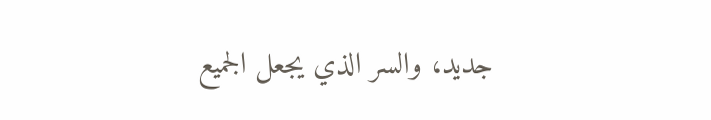جديد، والسر الذي يجعل الجميع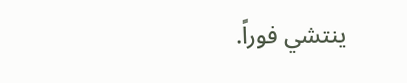ينتشي فوراً.